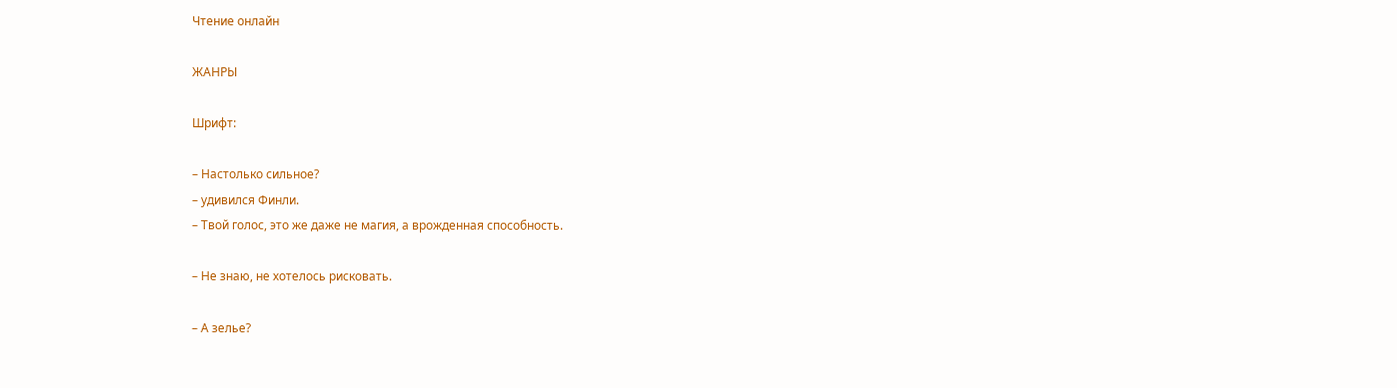Чтение онлайн

ЖАНРЫ

Шрифт:

– Настолько сильное?
– удивился Финли.
– Твой голос, это же даже не магия, а врожденная способность.

– Не знаю, не хотелось рисковать.

– А зелье?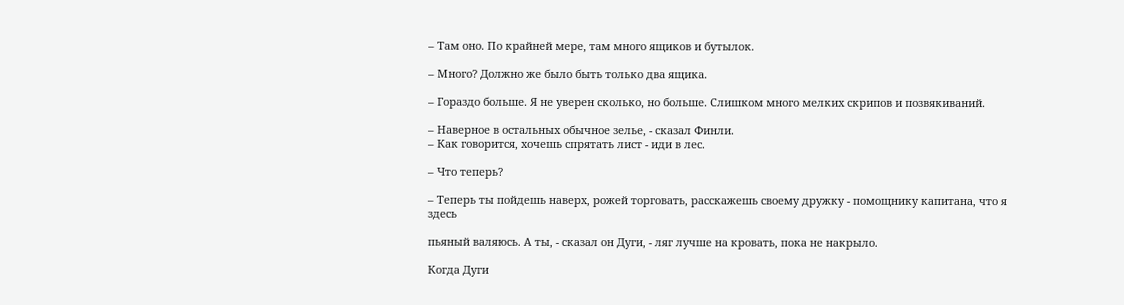– Там оно. По крайней мере, там много ящиков и бутылок.

– Много? Должно же было быть только два ящика.

– Гораздо больше. Я не уверен сколько, но больше. Слишком много мелких скрипов и позвякиваний.

– Наверное в остальных обычное зелье, - сказал Финли.
– Как говорится, хочешь спрятать лист - иди в лес.

– Что теперь?

– Теперь ты пойдешь наверх, рожей торговать, расскажешь своему дружку - помощнику капитана, что я здесь

пьяный валяюсь. А ты, - сказал он Дуги, - ляг лучше на кровать, пока не накрыло.

Когда Дуги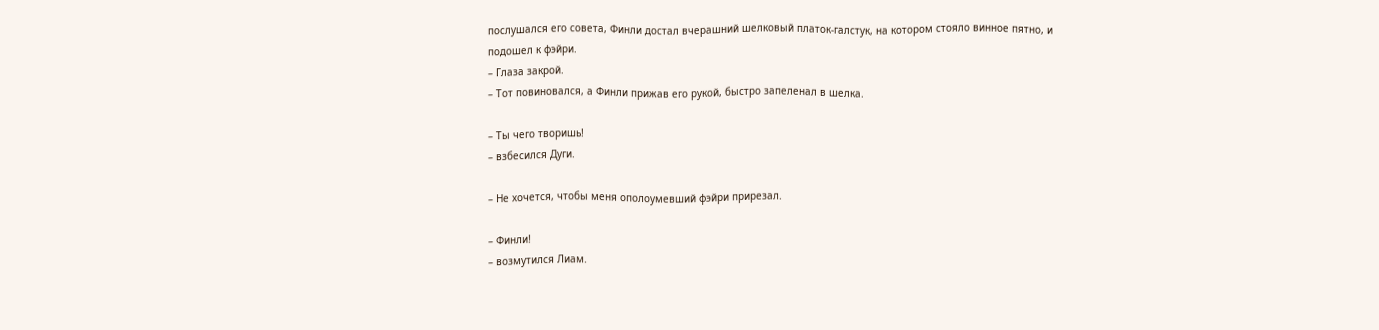послушался его совета, Финли достал вчерашний шелковый платок-галстук, на котором стояло винное пятно, и подошел к фэйри.
– Глаза закрой.
– Тот повиновался, а Финли прижав его рукой, быстро запеленал в шелка.

– Ты чего творишь!
– взбесился Дуги.

– Не хочется, чтобы меня ополоумевший фэйри прирезал.

– Финли!
– возмутился Лиам.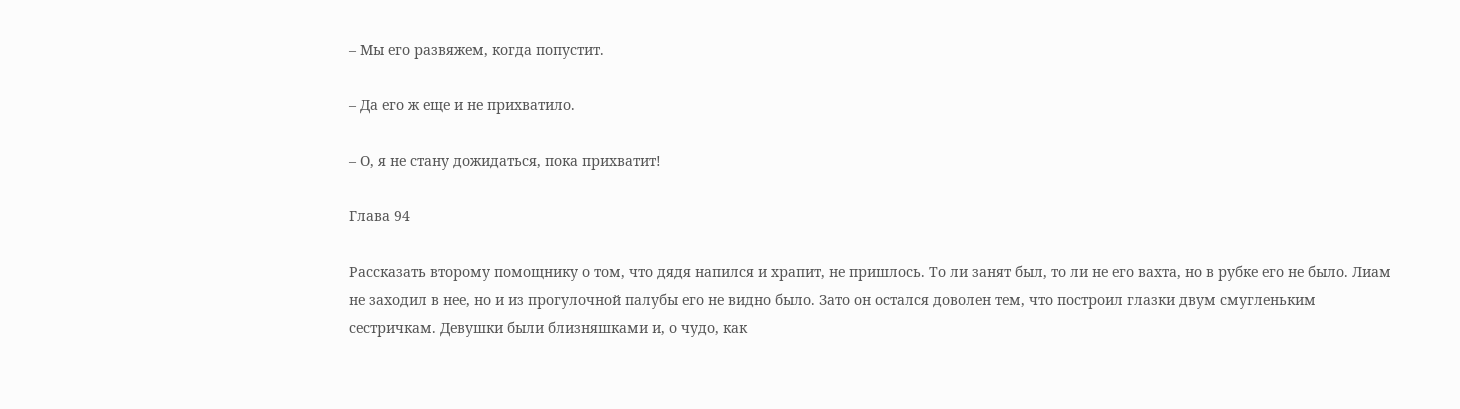– Мы его развяжем, когда попустит.

– Да его ж еще и не прихватило.

– О, я не стану дожидаться, пока прихватит!

Глава 94

Рассказать второму помощнику о том, что дядя напился и храпит, не пришлось. То ли занят был, то ли не его вахта, но в рубке его не было. Лиам не заходил в нее, но и из прогулочной палубы его не видно было. Зато он остался доволен тем, что построил глазки двум смугленьким сестричкам. Девушки были близняшками и, о чудо, как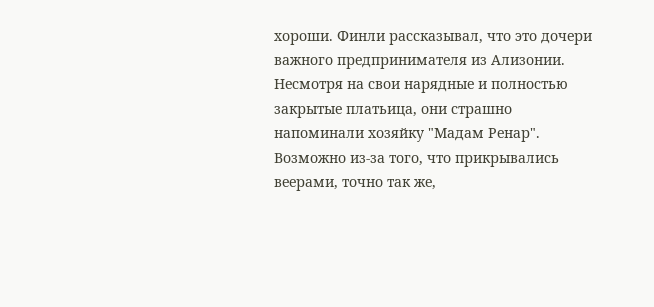хороши. Финли рассказывал, что это дочери важного предпринимателя из Ализонии. Несмотря на свои нарядные и полностью закрытые платьица, они страшно напоминали хозяйку "Мадам Ренар". Возможно из-за того, что прикрывались веерами, точно так же,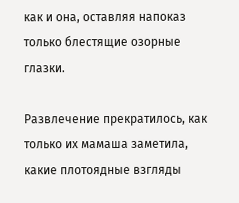как и она, оставляя напоказ только блестящие озорные глазки.

Развлечение прекратилось, как только их мамаша заметила, какие плотоядные взгляды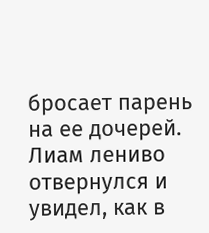бросает парень на ее дочерей. Лиам лениво отвернулся и увидел, как в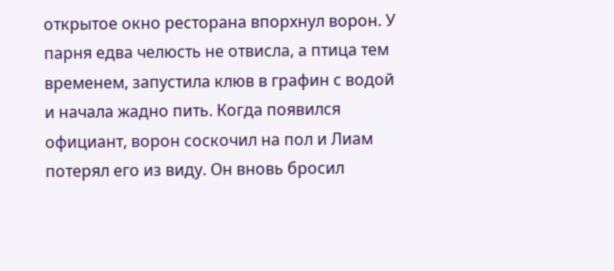открытое окно ресторана впорхнул ворон. У парня едва челюсть не отвисла, а птица тем временем, запустила клюв в графин с водой и начала жадно пить. Когда появился официант, ворон соскочил на пол и Лиам потерял его из виду. Он вновь бросил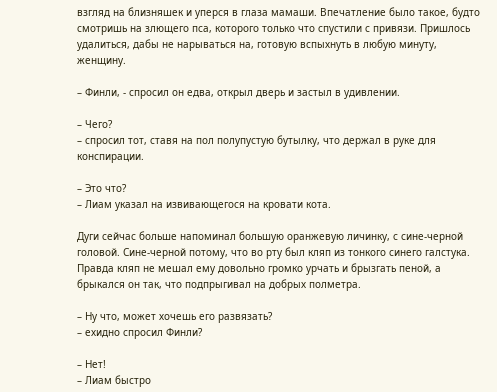взгляд на близняшек и уперся в глаза мамаши. Впечатление было такое, будто смотришь на злющего пса, которого только что спустили с привязи. Пришлось удалиться, дабы не нарываться на, готовую вспыхнуть в любую минуту, женщину.

– Финли, - спросил он едва, открыл дверь и застыл в удивлении.

– Чего?
– спросил тот, ставя на пол полупустую бутылку, что держал в руке для конспирации.

– Это что?
– Лиам указал на извивающегося на кровати кота.

Дуги сейчас больше напоминал большую оранжевую личинку, с сине-черной головой. Сине-черной потому, что во рту был кляп из тонкого синего галстука. Правда кляп не мешал ему довольно громко урчать и брызгать пеной, а брыкался он так, что подпрыгивал на добрых полметра.

– Ну что, может хочешь его развязать?
– ехидно спросил Финли?

– Нет!
– Лиам быстро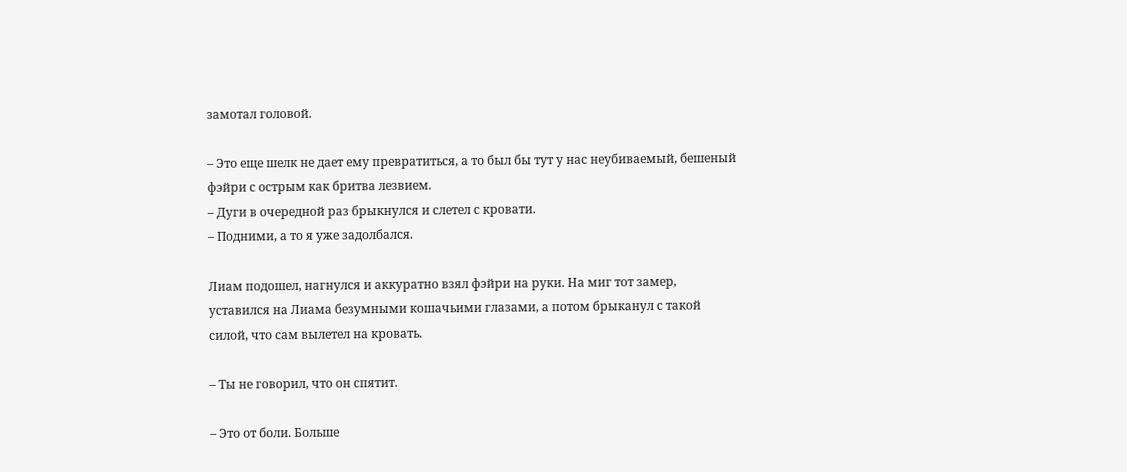замотал головой.

– Это еще шелк не дает ему превратиться, а то был бы тут у нас неубиваемый, бешеный фэйри с острым как бритва лезвием.
– Дуги в очередной раз брыкнулся и слетел с кровати.
– Подними, а то я уже задолбался.

Лиам подошел, нагнулся и аккуратно взял фэйри на руки. На миг тот замер, уставился на Лиама безумными кошачьими глазами, а потом брыканул с такой силой, что сам вылетел на кровать.

– Ты не говорил, что он спятит.

– Это от боли. Больше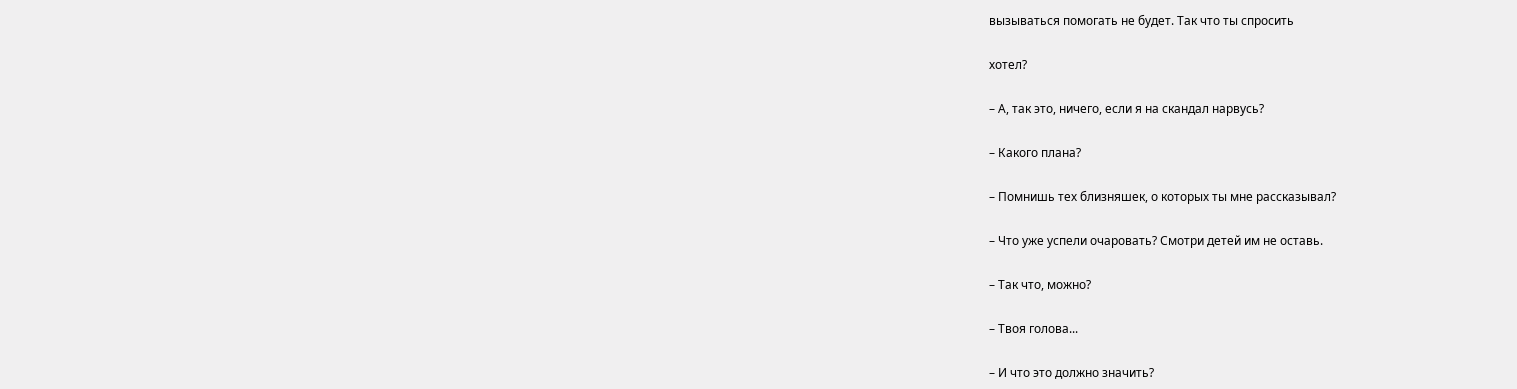вызываться помогать не будет. Так что ты спросить

хотел?

– А, так это, ничего, если я на скандал нарвусь?

– Какого плана?

– Помнишь тех близняшек, о которых ты мне рассказывал?

– Что уже успели очаровать? Смотри детей им не оставь.

– Так что, можно?

– Твоя голова...

– И что это должно значить?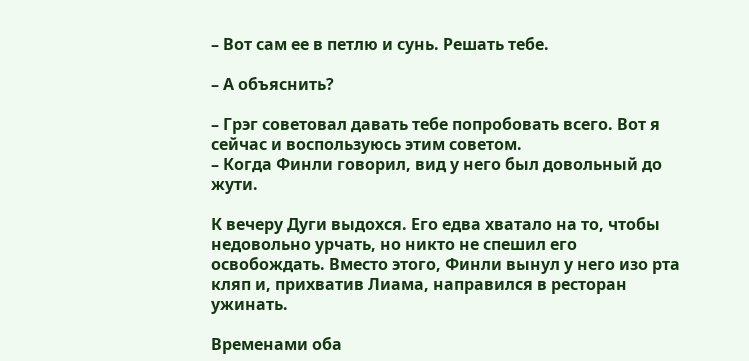– Вот сам ее в петлю и сунь. Решать тебе.

– А объяснить?

– Грэг советовал давать тебе попробовать всего. Вот я сейчас и воспользуюсь этим советом.
– Когда Финли говорил, вид у него был довольный до жути.

К вечеру Дуги выдохся. Его едва хватало на то, чтобы недовольно урчать, но никто не спешил его освобождать. Вместо этого, Финли вынул у него изо рта кляп и, прихватив Лиама, направился в ресторан ужинать.

Временами оба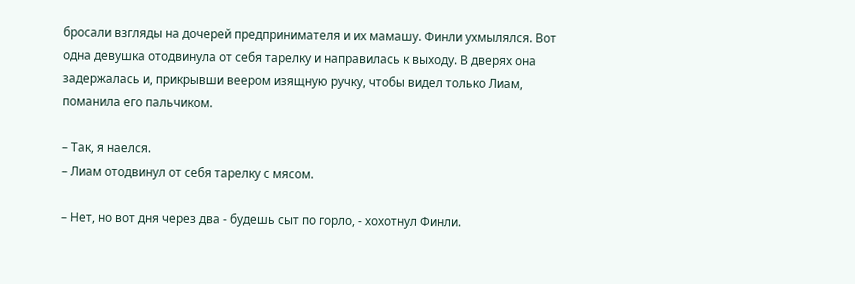бросали взгляды на дочерей предпринимателя и их мамашу. Финли ухмылялся. Вот одна девушка отодвинула от себя тарелку и направилась к выходу. В дверях она задержалась и, прикрывши веером изящную ручку, чтобы видел только Лиам, поманила его пальчиком.

– Так, я наелся.
– Лиам отодвинул от себя тарелку с мясом.

– Нет, но вот дня через два - будешь сыт по горло, - хохотнул Финли.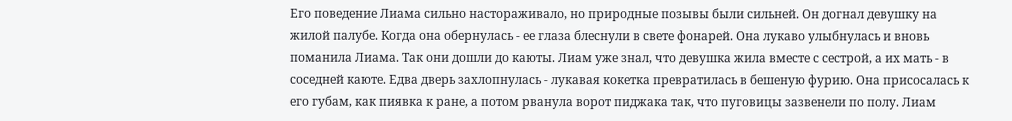Его поведение Лиама сильно настораживало, но природные позывы были сильней. Он догнал девушку на жилой палубе. Когда она обернулась - ее глаза блеснули в свете фонарей. Она лукаво улыбнулась и вновь поманила Лиама. Так они дошли до каюты. Лиам уже знал, что девушка жила вместе с сестрой, а их мать - в соседней каюте. Едва дверь захлопнулась - лукавая кокетка превратилась в бешеную фурию. Она присосалась к его губам, как пиявка к ране, а потом рванула ворот пиджака так, что пуговицы зазвенели по полу. Лиам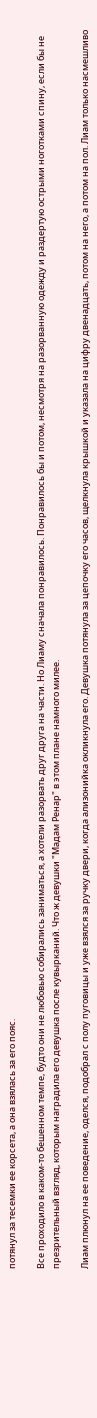потянул за тесемки ее корсета, а она взялась за его пояс.

Все проходило в каком-то бешенном темпе, будто они не любовью собирались заниматься, а хотели разорвать друг друга на части. Но Лиаму сначала понравилось. Понравилось бы и потом, несмотря на разорванную одежду и раздертую острыми ноготками спину, если бы не презрительный взгляд, которым наградила его девушка после кувырканий. Что ж девушки "Мадам Ренар" в этом плане намного милее.

Лиам плюнул на ее поведение, оделся, подобрал с полу пуговицы и уже взялся за ручку двери, когда ализонийка окликнула его. Девушка потянула за цепочку его часов, щелкнула крышкой и указала на цифру двенадцать, потом на него, а потом на пол. Лиам только насмешливо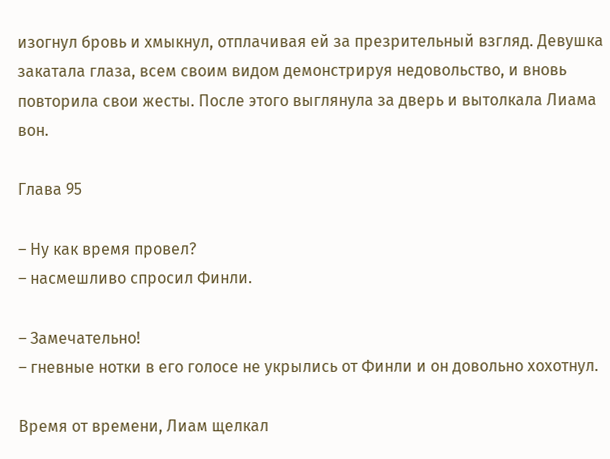изогнул бровь и хмыкнул, отплачивая ей за презрительный взгляд. Девушка закатала глаза, всем своим видом демонстрируя недовольство, и вновь повторила свои жесты. После этого выглянула за дверь и вытолкала Лиама вон.

Глава 95

– Ну как время провел?
– насмешливо спросил Финли.

– Замечательно!
– гневные нотки в его голосе не укрылись от Финли и он довольно хохотнул.

Время от времени, Лиам щелкал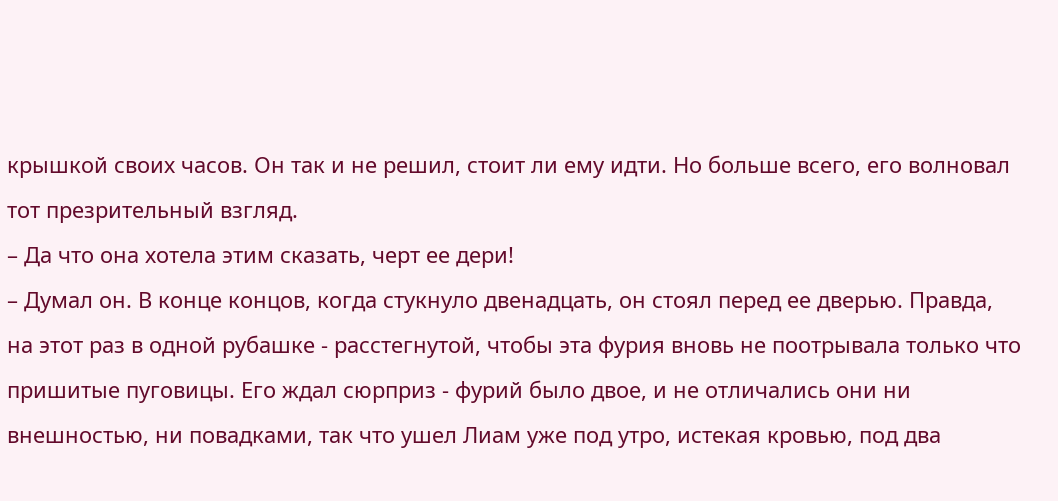крышкой своих часов. Он так и не решил, стоит ли ему идти. Но больше всего, его волновал тот презрительный взгляд.
– Да что она хотела этим сказать, черт ее дери!
– Думал он. В конце концов, когда стукнуло двенадцать, он стоял перед ее дверью. Правда, на этот раз в одной рубашке - расстегнутой, чтобы эта фурия вновь не поотрывала только что пришитые пуговицы. Его ждал сюрприз - фурий было двое, и не отличались они ни внешностью, ни повадками, так что ушел Лиам уже под утро, истекая кровью, под два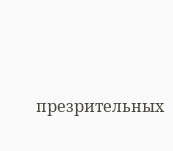презрительных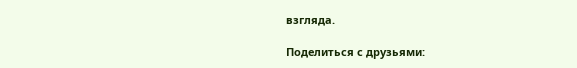взгляда.

Поделиться с друзьями: